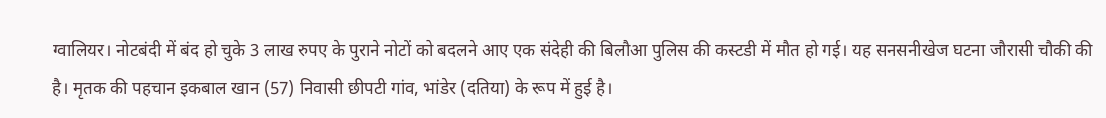ग्वालियर। नोटबंदी में बंद हो चुके 3 लाख रुपए के पुराने नोटों को बदलने आए एक संदेही की बिलौआ पुलिस की कस्टडी में मौत हो गई। यह सनसनीखेज घटना जौरासी चौकी की है। मृतक की पहचान इकबाल खान (57) निवासी छीपटी गांव, भांडेर (दतिया) के रूप में हुई है।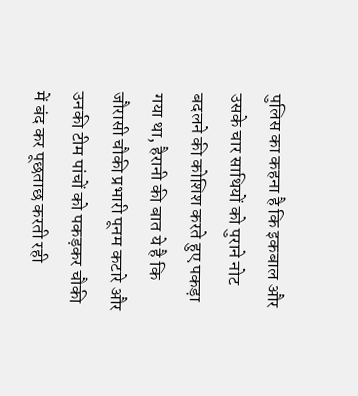पुलिस का कहना है कि इकबाल और उसके चार साथियों को पुराने नोट बदलने की कोशिश करते हुए पकड़ा गया था, हैरानी की बात ये है कि जौरासी चौकी प्रभारी पूनम कटारे और उनकी टीम पांचों को पकड़कर चौकी में बंद कर पूछताछ करती रही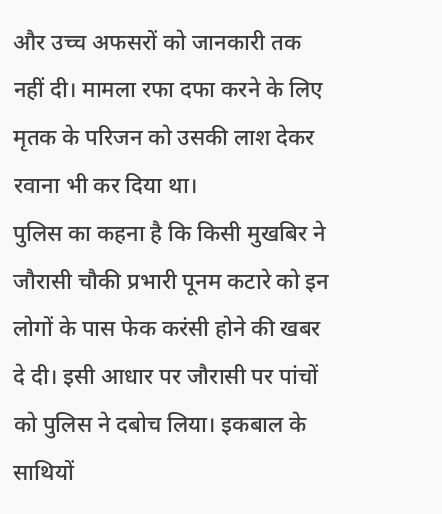और उच्च अफसरों को जानकारी तक नहीं दी। मामला रफा दफा करने के लिए मृतक के परिजन को उसकी लाश देकर रवाना भी कर दिया था।
पुलिस का कहना है कि किसी मुखबिर ने जौरासी चौकी प्रभारी पूनम कटारे को इन लोगों के पास फेक करंसी होने की खबर दे दी। इसी आधार पर जौरासी पर पांचों को पुलिस ने दबोच लिया। इकबाल के साथियों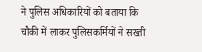ने पुलिस अधिकारियों को बताया कि चौकी में लाकर पुलिसकर्मियों ने सख्ती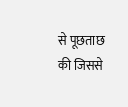से पूछताछ की जिससे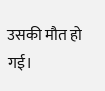उसकी मौत हो गई।